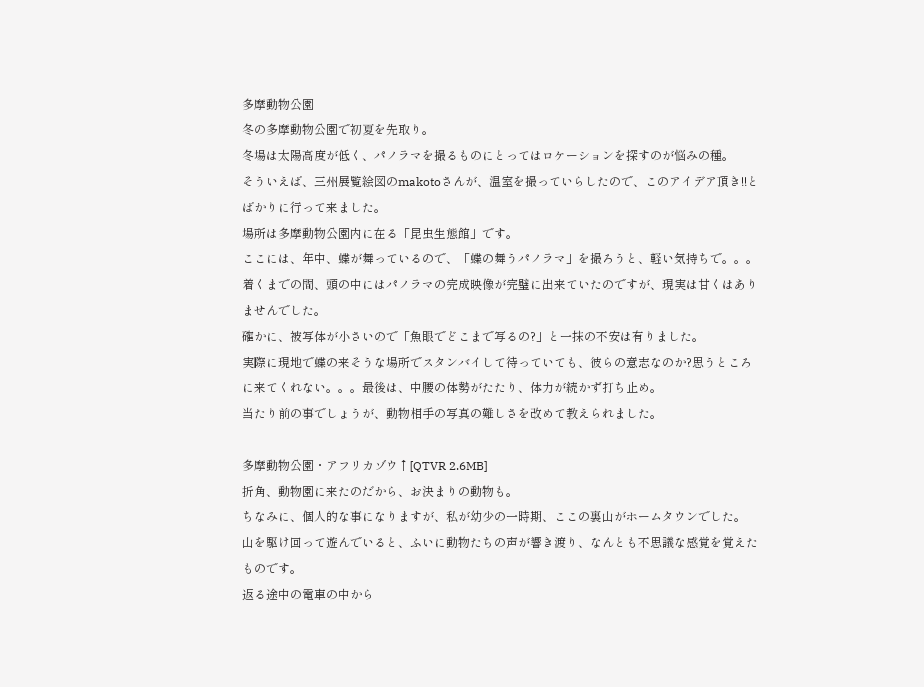多摩動物公園
冬の多摩動物公園で初夏を先取り。
冬場は太陽高度が低く、パノラマを撮るものにとってはロケーションを探すのが悩みの種。
そういえば、三州展覧絵図のmakotoさんが、温室を撮っていらしたので、このアイデア頂き!!とばかりに行って来ました。
場所は多摩動物公園内に在る「昆虫生態館」です。
ここには、年中、蝶が舞っているので、「蝶の舞うパノラマ」を撮ろうと、軽い気持ちで。。。
着くまでの間、頭の中にはパノラマの完成映像が完璧に出来ていたのですが、現実は甘くはありませんでした。
確かに、被写体が小さいので「魚眼でどこまで写るの?」と一抹の不安は有りました。
実際に現地で蝶の来そうな場所でスタンバイして待っていても、彼らの意志なのか?思うところに来てくれない。。。最後は、中腰の体勢がたたり、体力が続かず打ち止め。
当たり前の事でしょうが、動物相手の写真の難しさを改めて教えられました。

多摩動物公園・アフリカゾウ↑[QTVR 2.6MB]
折角、動物園に来たのだから、お決まりの動物も。
ちなみに、個人的な事になりますが、私が幼少の一時期、ここの裏山がホームタウンでした。
山を駆け回って遊んでいると、ふいに動物たちの声が響き渡り、なんとも不思議な感覚を覚えたものです。
返る途中の電車の中から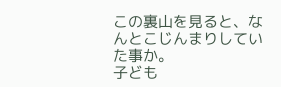この裏山を見ると、なんとこじんまりしていた事か。
子ども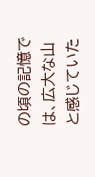の頃の記憶では、広大な山と感じていた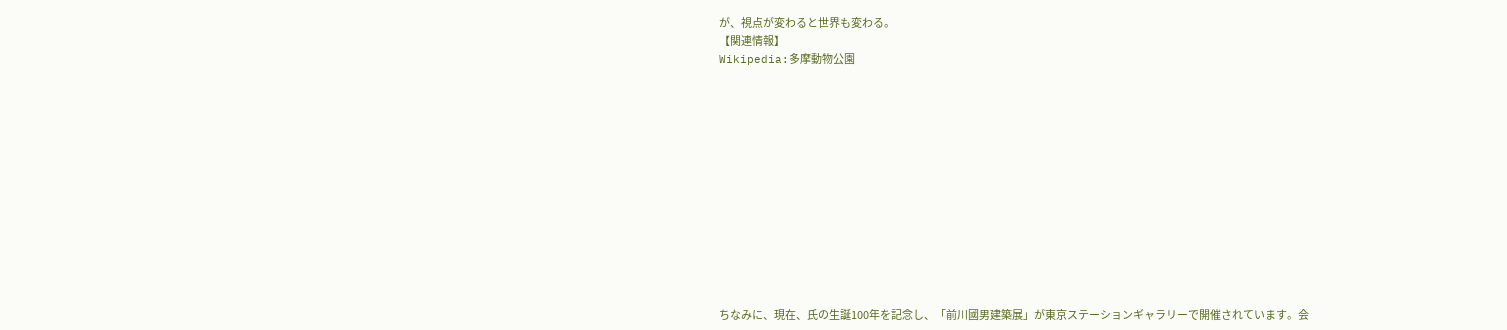が、視点が変わると世界も変わる。
【関連情報】
Wikipedia:多摩動物公園













ちなみに、現在、氏の生誕100年を記念し、「前川國男建築展」が東京ステーションギャラリーで開催されています。会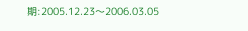期:2005.12.23〜2006.03.05